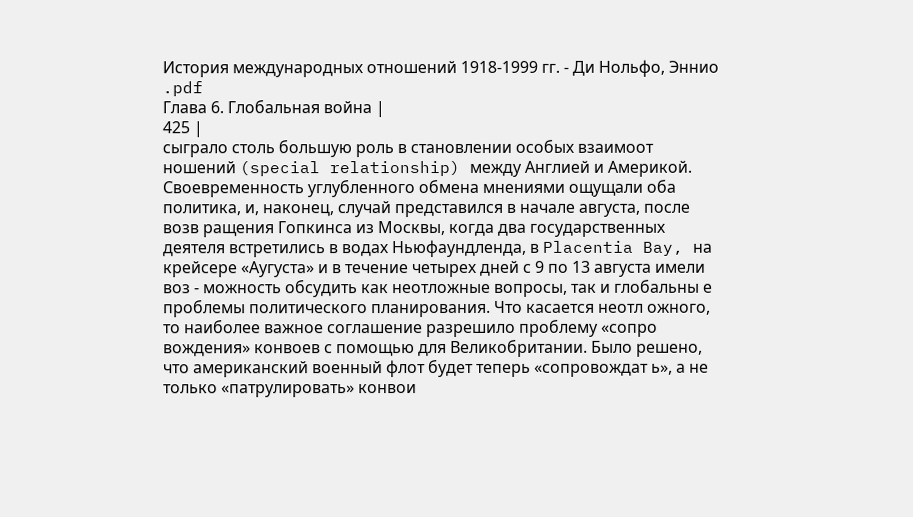История международных отношений 1918-1999 гг. - Ди Нольфо, Эннио
.pdf
Глава 6. Глобальная война |
425 |
сыграло столь большую роль в становлении особых взаимоот ношений (special relationship) между Англией и Америкой. Своевременность углубленного обмена мнениями ощущали оба политика, и, наконец, случай представился в начале августа, после возв ращения Гопкинса из Москвы, когда два государственных деятеля встретились в водах Ньюфаундленда, в Placentia Bay, на крейсере «Аугуста» и в течение четырех дней с 9 по 13 августа имели воз - можность обсудить как неотложные вопросы, так и глобальны е проблемы политического планирования. Что касается неотл ожного, то наиболее важное соглашение разрешило проблему «сопро вождения» конвоев с помощью для Великобритании. Было решено, что американский военный флот будет теперь «сопровождат ь», а не только «патрулировать» конвои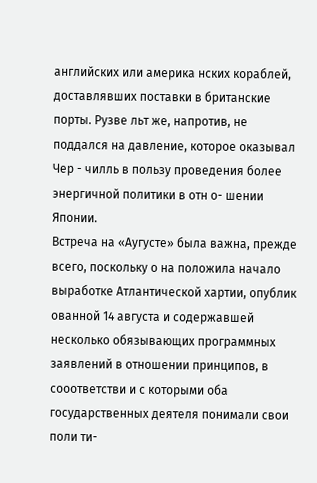английских или америка нских кораблей, доставлявших поставки в британские порты. Рузве льт же, напротив, не поддался на давление, которое оказывал Чер - чилль в пользу проведения более энергичной политики в отн о- шении Японии.
Встреча на «Аугусте» была важна, прежде всего, поскольку о на положила начало выработке Атлантической хартии, опублик ованной 14 августа и содержавшей несколько обязывающих программных заявлений в отношении принципов, в сооответстви и с которыми оба государственных деятеля понимали свои поли ти-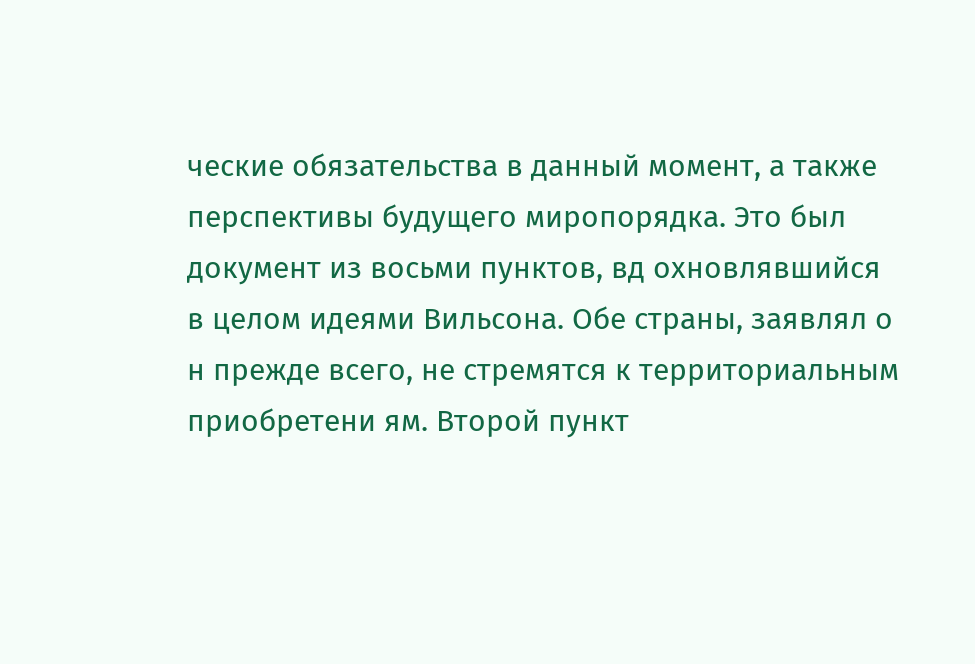ческие обязательства в данный момент, а также перспективы будущего миропорядка. Это был документ из восьми пунктов, вд охновлявшийся в целом идеями Вильсона. Обе страны, заявлял о н прежде всего, не стремятся к территориальным приобретени ям. Второй пункт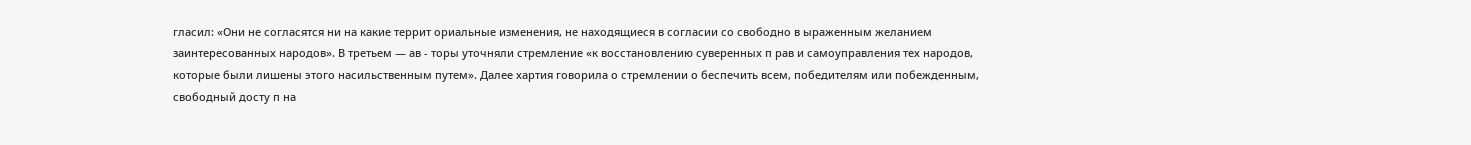гласил: «Они не согласятся ни на какие террит ориальные изменения, не находящиеся в согласии со свободно в ыраженным желанием заинтересованных народов». В третьем — ав - торы уточняли стремление «к восстановлению суверенных п рав и самоуправления тех народов, которые были лишены этого насильственным путем». Далее хартия говорила о стремлении о беспечить всем, победителям или побежденным, свободный досту п на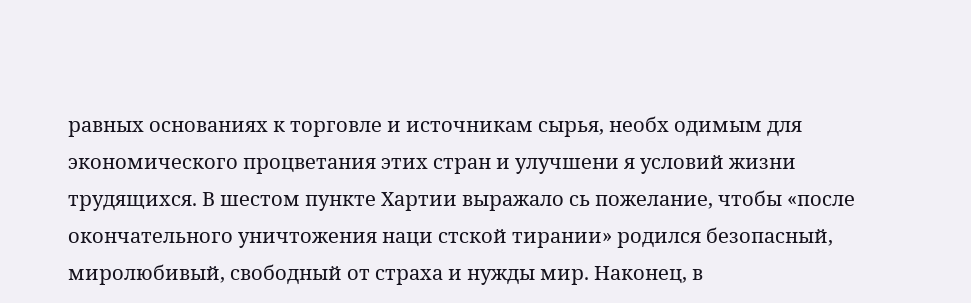равных основаниях к торговле и источникам сырья, необх одимым для экономического процветания этих стран и улучшени я условий жизни трудящихся. В шестом пункте Хартии выражало сь пожелание, чтобы «после окончательного уничтожения наци стской тирании» родился безопасный, миролюбивый, свободный от страха и нужды мир. Наконец, в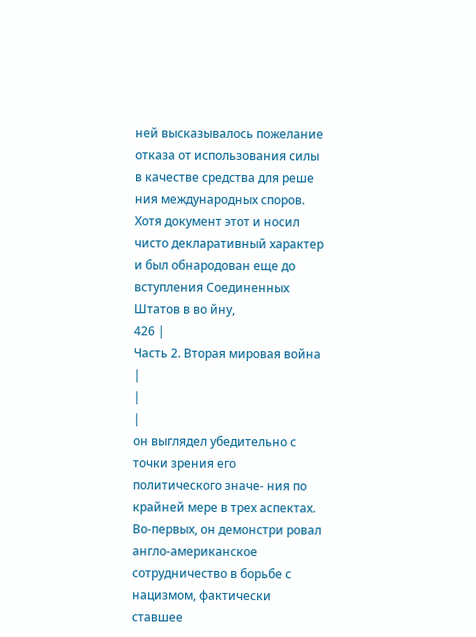ней высказывалось пожелание отказа от использования силы в качестве средства для реше ния международных споров.
Хотя документ этот и носил чисто декларативный характер и был обнародован еще до вступления Соединенных Штатов в во йну,
426 |
Часть 2. Вторая мировая война |
|
|
он выглядел убедительно с точки зрения его политического значе- ния по крайней мере в трех аспектах. Во-первых, он демонстри ровал англо-американское сотрудничество в борьбе с нацизмом, фактически ставшее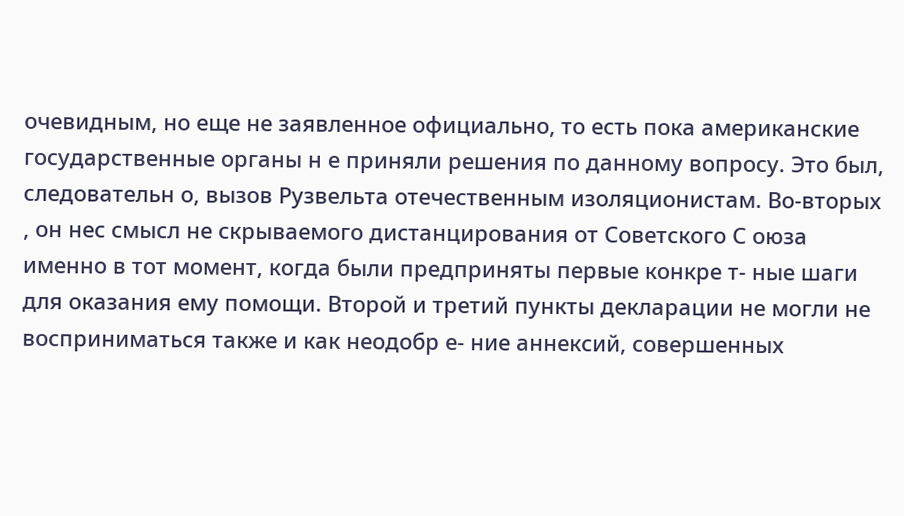очевидным, но еще не заявленное официально, то есть пока американские государственные органы н е приняли решения по данному вопросу. Это был, следовательн о, вызов Рузвельта отечественным изоляционистам. Во-вторых , он нес смысл не скрываемого дистанцирования от Советского С оюза именно в тот момент, когда были предприняты первые конкре т- ные шаги для оказания ему помощи. Второй и третий пункты декларации не могли не восприниматься также и как неодобр е- ние аннексий, совершенных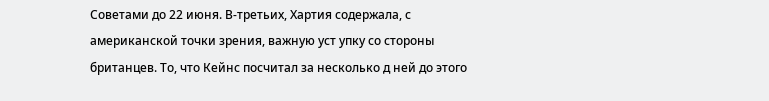Советами до 22 июня. В-третьих, Хартия содержала, с американской точки зрения, важную уст упку со стороны британцев. То, что Кейнс посчитал за несколько д ней до этого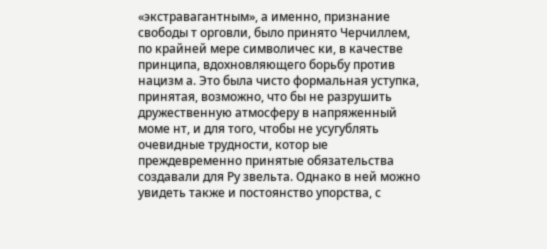«экстравагантным», а именно, признание свободы т орговли, было принято Черчиллем, по крайней мере символичес ки, в качестве принципа, вдохновляющего борьбу против нацизм а. Это была чисто формальная уступка, принятая, возможно, что бы не разрушить дружественную атмосферу в напряженный моме нт, и для того, чтобы не усугублять очевидные трудности, котор ые преждевременно принятые обязательства создавали для Ру звельта. Однако в ней можно увидеть также и постоянство упорства, с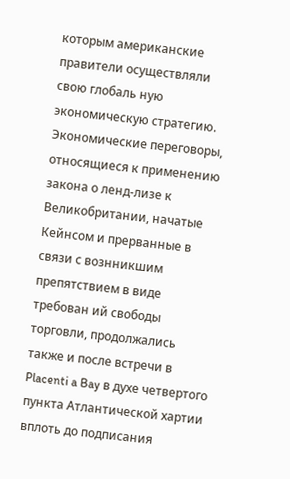которым американские правители осуществляли свою глобаль ную экономическую стратегию.
Экономические переговоры, относящиеся к применению закона о ленд-лизе к Великобритании, начатые Кейнсом и прерванные в связи с вознникшим препятствием в виде требован ий свободы торговли, продолжались также и после встречи в Placenti a Bay в духе четвертого пункта Атлантической хартии вплоть до подписания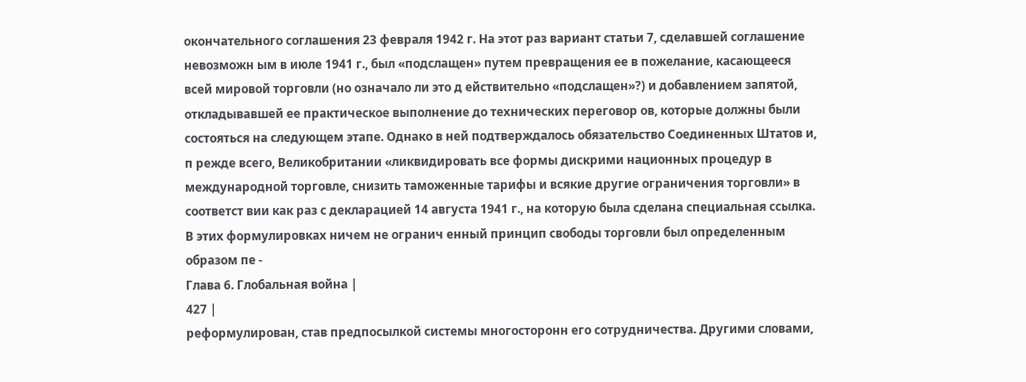окончательного соглашения 23 февраля 1942 г. На этот раз вариант статьи 7, сделавшей соглашение невозможн ым в июле 1941 г., был «подслащен» путем превращения ее в пожелание, касающееся всей мировой торговли (но означало ли это д ействительно «подслащен»?) и добавлением запятой, откладывавшей ее практическое выполнение до технических переговор ов, которые должны были состояться на следующем этапе. Однако в ней подтверждалось обязательство Соединенных Штатов и, п режде всего, Великобритании «ликвидировать все формы дискрими национных процедур в международной торговле, снизить таможенные тарифы и всякие другие ограничения торговли» в соответст вии как раз с декларацией 14 августа 1941 г., на которую была сделана специальная ссылка. В этих формулировках ничем не огранич енный принцип свободы торговли был определенным образом пе -
Глава 6. Глобальная война |
427 |
реформулирован, став предпосылкой системы многосторонн его сотрудничества. Другими словами,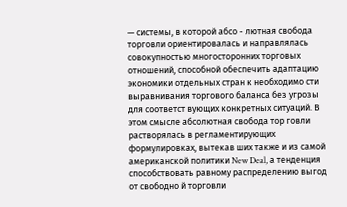— системы, в которой абсо - лютная свобода торговли ориентировалась и направлялась совокупностью многосторонних торговых отношений, способной обеспечить адаптацию экономики отдельных стран к необходимо сти выравнивания торгового баланса без угрозы для соответст вующих конкретных ситуаций. В этом смысле абсолютная свобода тор говли растворялась в регламентирующих формулировках, вытекав ших также и из самой американской политики New Deal, а тенденция способствовать равному распределению выгод от свободно й торговли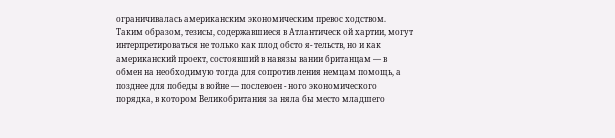ограничивалась американским экономическим превос ходством. Таким образом, тезисы, содержавшиеся в Атлантическ ой хартии, могут интерпретироваться не только как плод обсто я- тельств, но и как американский проект, состоявший в навязы вании британцам — в обмен на необходимую тогда для сопротив ления немцам помощь, а позднее для победы в войне — послевоен - ного экономического порядка, в котором Великобритания за няла бы место младшего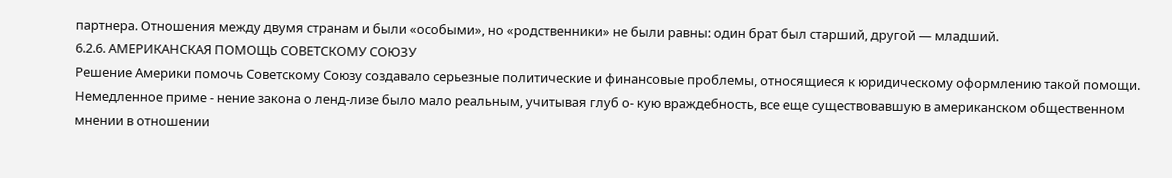партнера. Отношения между двумя странам и были «особыми», но «родственники» не были равны: один брат был старший, другой — младший.
6.2.6. АМЕРИКАНСКАЯ ПОМОЩЬ СОВЕТСКОМУ СОЮЗУ
Решение Америки помочь Советскому Союзу создавало серьезные политические и финансовые проблемы, относящиеся к юридическому оформлению такой помощи. Немедленное приме - нение закона о ленд-лизе было мало реальным, учитывая глуб о- кую враждебность, все еще существовавшую в американском общественном мнении в отношении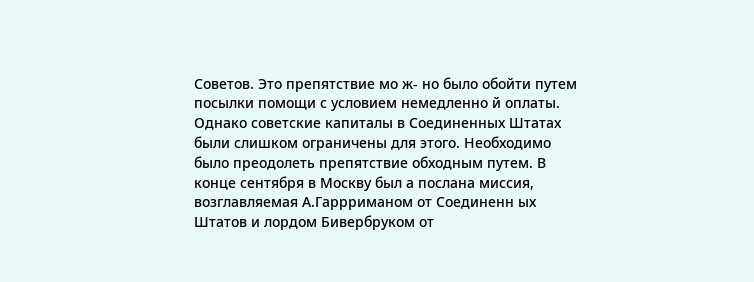Советов. Это препятствие мо ж- но было обойти путем посылки помощи с условием немедленно й оплаты. Однако советские капиталы в Соединенных Штатах были слишком ограничены для этого. Необходимо было преодолеть препятствие обходным путем. В конце сентября в Москву был а послана миссия, возглавляемая А.Гаррриманом от Соединенн ых Штатов и лордом Бивербруком от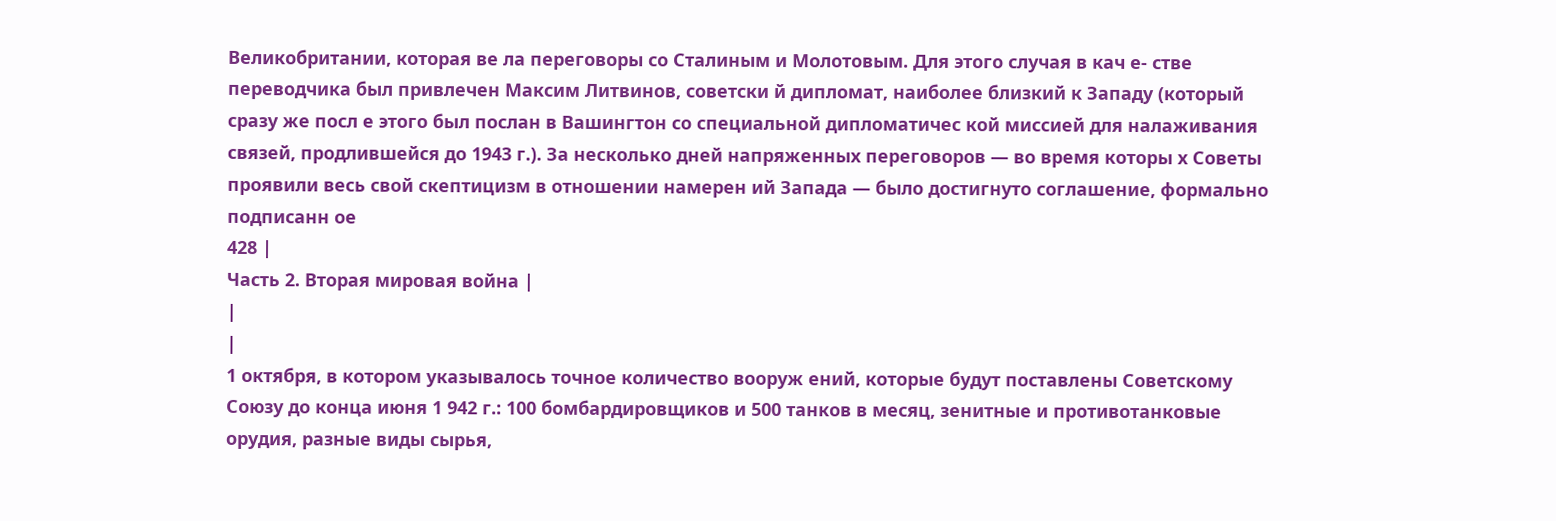Великобритании, которая ве ла переговоры со Сталиным и Молотовым. Для этого случая в кач е- стве переводчика был привлечен Максим Литвинов, советски й дипломат, наиболее близкий к Западу (который сразу же посл е этого был послан в Вашингтон со специальной дипломатичес кой миссией для налаживания связей, продлившейся до 1943 г.). За несколько дней напряженных переговоров — во время которы х Советы проявили весь свой скептицизм в отношении намерен ий Запада — было достигнуто соглашение, формально подписанн ое
428 |
Часть 2. Вторая мировая война |
|
|
1 октября, в котором указывалось точное количество вооруж ений, которые будут поставлены Советскому Союзу до конца июня 1 942 г.: 100 бомбардировщиков и 500 танков в месяц, зенитные и противотанковые орудия, разные виды сырья,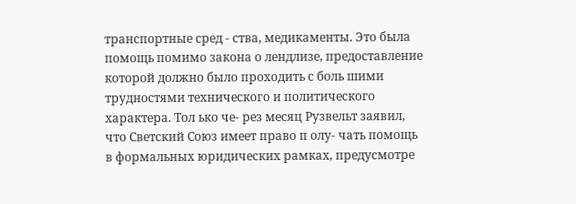транспортные сред - ства, медикаменты. Это была помощь помимо закона о лендлизе, предоставление которой должно было проходить с боль шими трудностями технического и политического характера. Тол ько че- рез месяц Рузвельт заявил, что Светский Союз имеет право п олу- чать помощь в формальных юридических рамках, предусмотре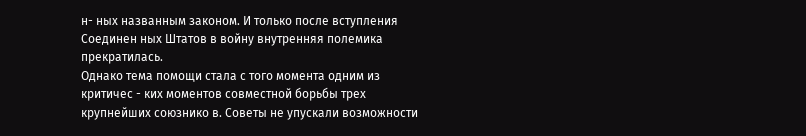н- ных названным законом. И только после вступления Соединен ных Штатов в войну внутренняя полемика прекратилась.
Однако тема помощи стала с того момента одним из критичес - ких моментов совместной борьбы трех крупнейших союзнико в. Советы не упускали возможности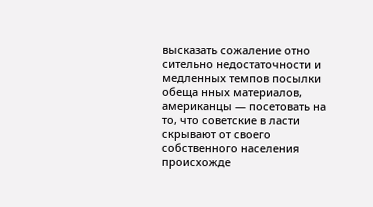высказать сожаление отно сительно недостаточности и медленных темпов посылки обеща нных материалов, американцы — посетовать на то, что советские в ласти скрывают от своего собственного населения происхожде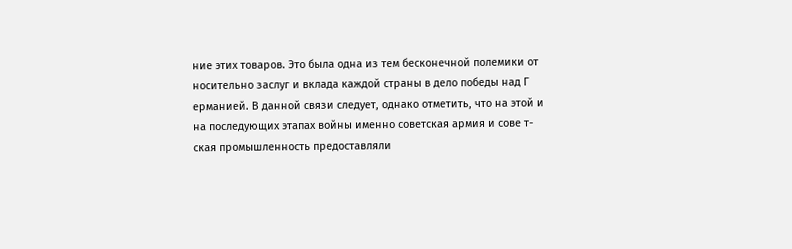ние этих товаров. Это была одна из тем бесконечной полемики от носительно заслуг и вклада каждой страны в дело победы над Г ерманией. В данной связи следует, однако отметить, что на этой и на последующих этапах войны именно советская армия и сове т- ская промышленность предоставляли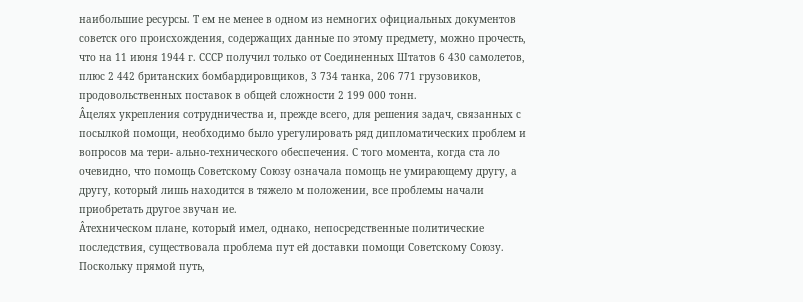наибольшие ресурсы. Т ем не менее в одном из немногих официальных документов советск ого происхождения, содержащих данные по этому предмету, можно прочесть, что на 11 июня 1944 г. СССР получил только от Соединенных Штатов 6 430 самолетов, плюс 2 442 британских бомбардировщиков, 3 734 танка, 206 771 грузовиков, продовольственных поставок в общей сложности 2 199 000 тонн.
Âцелях укрепления сотрудничества и, прежде всего, для решения задач, связанных с посылкой помощи, необходимо было урегулировать ряд дипломатических проблем и вопросов ма тери- ально-технического обеспечения. С того момента, когда ста ло очевидно, что помощь Советскому Союзу означала помощь не умирающему другу, а другу, который лишь находится в тяжело м положении, все проблемы начали приобретать другое звучан ие.
Âтехническом плане, который имел, однако, непосредственные политические последствия, существовала проблема пут ей доставки помощи Советскому Союзу. Поскольку прямой путь,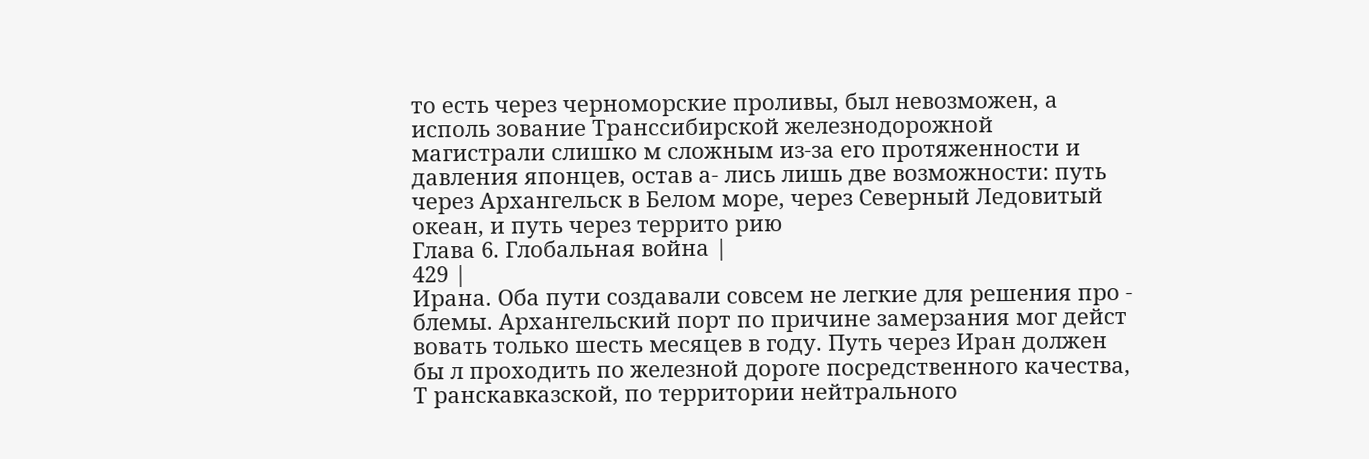то есть через черноморские проливы, был невозможен, а исполь зование Транссибирской железнодорожной магистрали слишко м сложным из-за его протяженности и давления японцев, остав а- лись лишь две возможности: путь через Архангельск в Белом море, через Северный Ледовитый океан, и путь через террито рию
Глава 6. Глобальная война |
429 |
Ирана. Оба пути создавали совсем не легкие для решения про - блемы. Архангельский порт по причине замерзания мог дейст вовать только шесть месяцев в году. Путь через Иран должен бы л проходить по железной дороге посредственного качества, Т ранскавказской, по территории нейтрального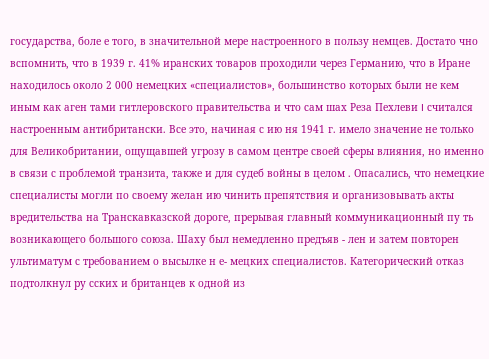государства, боле е того, в значительной мере настроенного в пользу немцев. Достато чно вспомнить, что в 1939 г. 41% иранских товаров проходили через Германию, что в Иране находилось около 2 000 немецких «специалистов», большинство которых были не кем иным как аген тами гитлеровского правительства и что сам шах Реза Пехлеви I считался настроенным антибритански. Все это, начиная с ию ня 1941 г. имело значение не только для Великобритании, ощущавшей угрозу в самом центре своей сферы влияния, но именно в связи с проблемой транзита, также и для судеб войны в целом . Опасались, что немецкие специалисты могли по своему желан ию чинить препятствия и организовывать акты вредительства на Транскавказской дороге, прерывая главный коммуникационный пу ть возникающего большого союза. Шаху был немедленно предъяв - лен и затем повторен ультиматум с требованием о высылке н е- мецких специалистов. Категорический отказ подтолкнул ру сских и британцев к одной из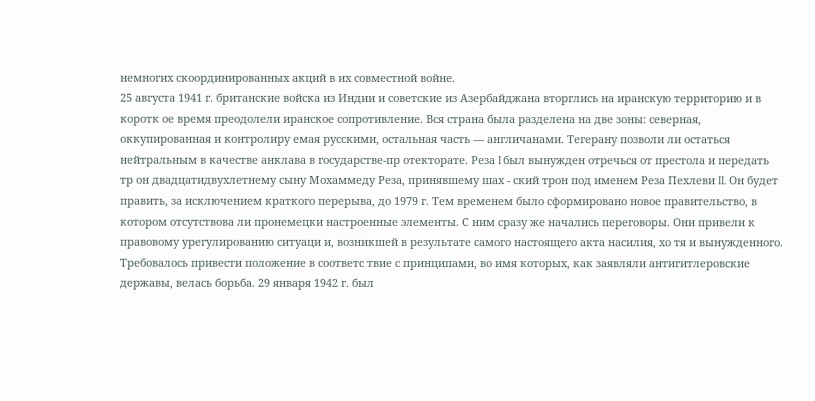немногих скоординированных акций в их совместной войне.
25 августа 1941 г. британские войска из Индии и советские из Азербайджана вторглись на иранскую территорию и в коротк ое время преодолели иранское сопротивление. Вся страна была разделена на две зоны: северная, оккупированная и контролиру емая русскими, остальная часть — англичанами. Тегерану позволи ли остаться нейтральным в качестве анклава в государстве-пр отекторате. Реза I был вынужден отречься от престола и передать тр он двадцатидвухлетнему сыну Мохаммеду Реза, принявшему шах - ский трон под именем Реза Пехлеви II. Он будет править, за исключением краткого перерыва, до 1979 г. Тем временем было сформировано новое правительство, в котором отсутствова ли пронемецки настроенные элементы. С ним сразу же начались переговоры. Они привели к правовому урегулированию ситуаци и, возникшей в результате самого настоящего акта насилия, хо тя и вынужденного. Требовалось привести положение в соответс твие с принципами, во имя которых, как заявляли антигитлеровские державы, велась борьба. 29 января 1942 г. был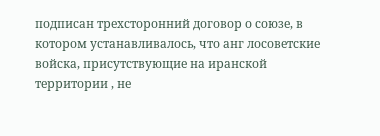подписан трехсторонний договор о союзе, в котором устанавливалось, что анг лосоветские войска, присутствующие на иранской территории , не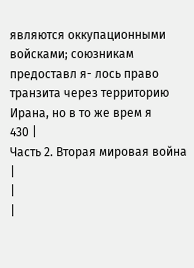являются оккупационными войсками; союзникам предоставл я- лось право транзита через территорию Ирана, но в то же врем я
430 |
Часть 2. Вторая мировая война |
|
|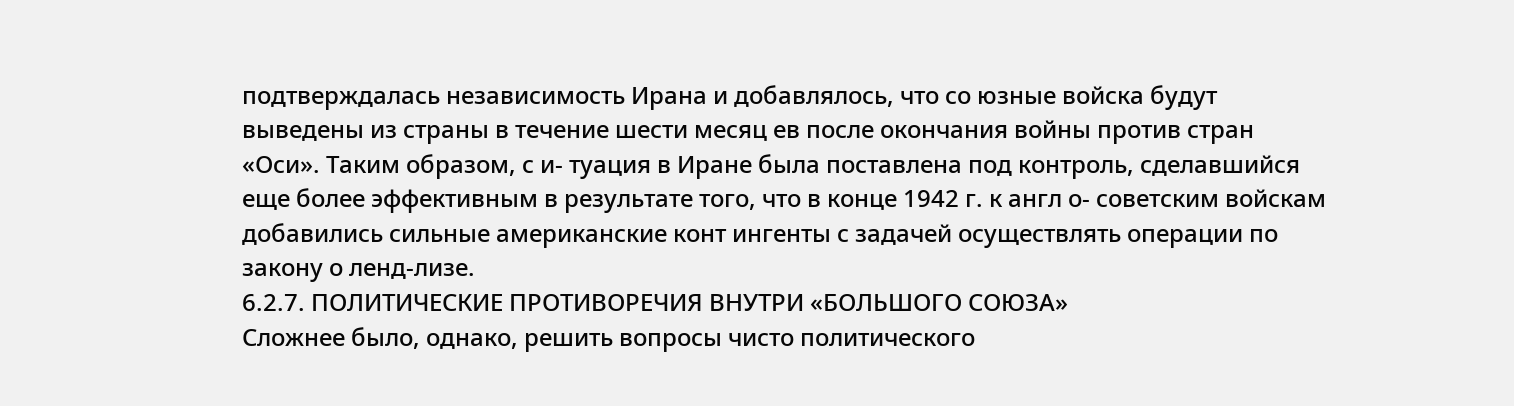подтверждалась независимость Ирана и добавлялось, что со юзные войска будут выведены из страны в течение шести месяц ев после окончания войны против стран «Оси». Таким образом, с и- туация в Иране была поставлена под контроль, сделавшийся еще более эффективным в результате того, что в конце 1942 г. к англ о- советским войскам добавились сильные американские конт ингенты с задачей осуществлять операции по закону о ленд-лизе.
6.2.7. ПОЛИТИЧЕСКИЕ ПРОТИВОРЕЧИЯ ВНУТРИ «БОЛЬШОГО СОЮЗА»
Сложнее было, однако, решить вопросы чисто политического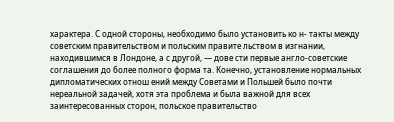характера. С одной стороны, необходимо было установить ко н- такты между советским правительством и польским правите льством в изгнании, находившимся в Лондоне, а с другой, — дове сти первые англо-советские соглашения до более полного форма та. Конечно, установление нормальных дипломатических отнош ений между Советами и Польшей было почти нереальной задачей, хотя эта проблема и была важной для всех заинтересованных сторон, польское правительство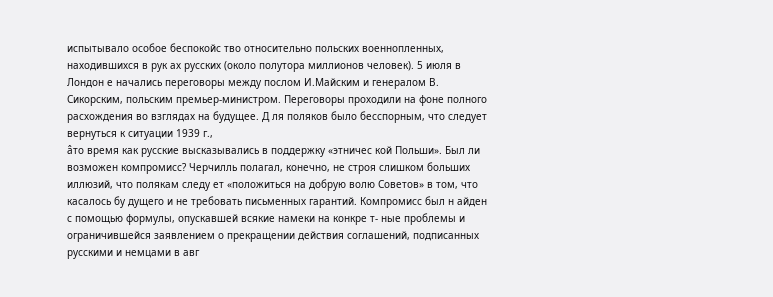испытывало особое беспокойс тво относительно польских военнопленных, находившихся в рук ах русских (около полутора миллионов человек). 5 июля в Лондон е начались переговоры между послом И.Майским и генералом В. Сикорским, польским премьер-министром. Переговоры проходили на фоне полного расхождения во взглядах на будущее. Д ля поляков было бесспорным, что следует вернуться к ситуации 1939 г.,
âто время как русские высказывались в поддержку «этничес кой Польши». Был ли возможен компромисс? Черчилль полагал, конечно, не строя слишком больших иллюзий, что полякам следу ет «положиться на добрую волю Советов» в том, что касалось бу дущего и не требовать письменных гарантий. Компромисс был н айден с помощью формулы, опускавшей всякие намеки на конкре т- ные проблемы и ограничившейся заявлением о прекращении действия соглашений, подписанных русскими и немцами в авг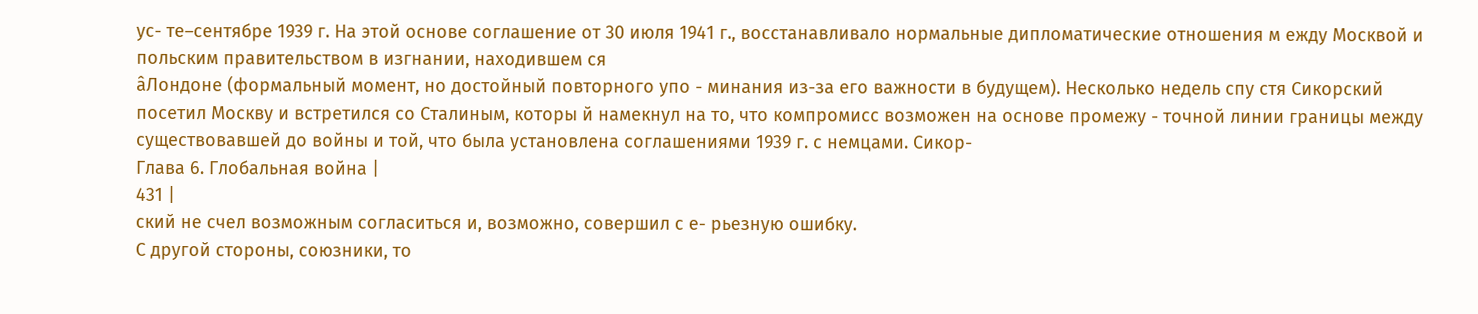ус- те–сентябре 1939 г. На этой основе соглашение от 30 июля 1941 г., восстанавливало нормальные дипломатические отношения м ежду Москвой и польским правительством в изгнании, находившем ся
âЛондоне (формальный момент, но достойный повторного упо - минания из-за его важности в будущем). Несколько недель спу стя Сикорский посетил Москву и встретился со Сталиным, которы й намекнул на то, что компромисс возможен на основе промежу - точной линии границы между существовавшей до войны и той, что была установлена соглашениями 1939 г. с немцами. Сикор-
Глава 6. Глобальная война |
431 |
ский не счел возможным согласиться и, возможно, совершил с е- рьезную ошибку.
С другой стороны, союзники, то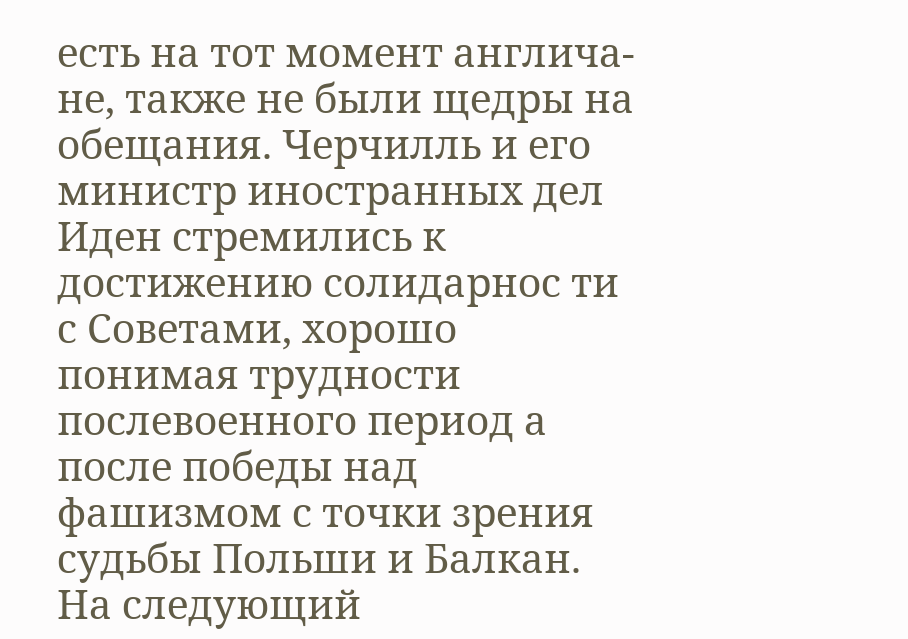есть на тот момент англича- не, также не были щедры на обещания. Черчилль и его министр иностранных дел Иден стремились к достижению солидарнос ти с Советами, хорошо понимая трудности послевоенного период а после победы над фашизмом с точки зрения судьбы Польши и Балкан. На следующий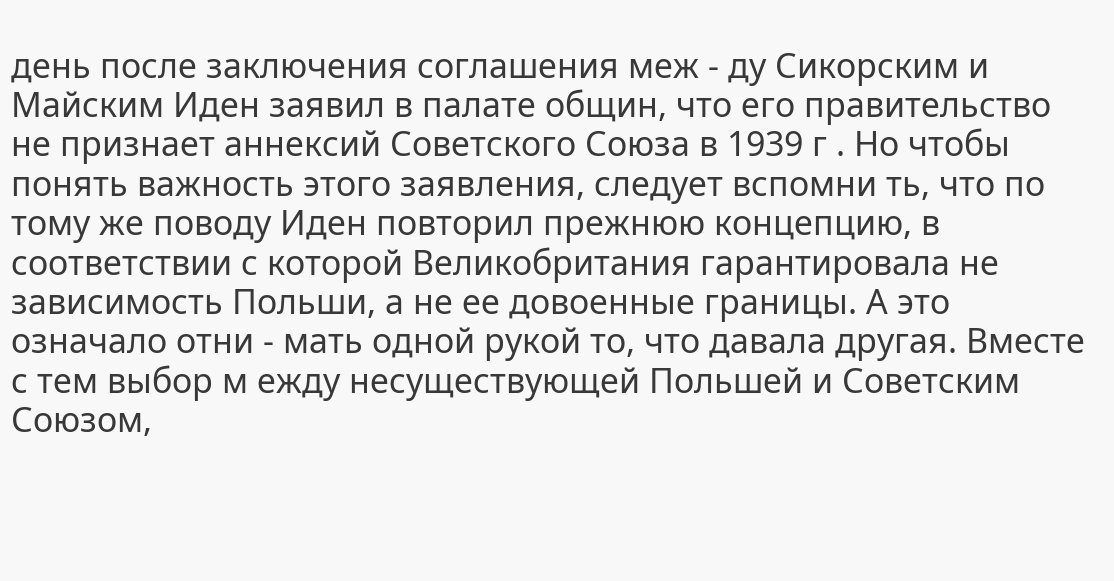день после заключения соглашения меж - ду Сикорским и Майским Иден заявил в палате общин, что его правительство не признает аннексий Советского Союза в 1939 г . Но чтобы понять важность этого заявления, следует вспомни ть, что по тому же поводу Иден повторил прежнюю концепцию, в соответствии с которой Великобритания гарантировала не зависимость Польши, а не ее довоенные границы. А это означало отни - мать одной рукой то, что давала другая. Вместе с тем выбор м ежду несуществующей Польшей и Советским Союзом,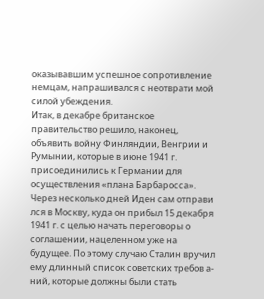оказывавшим успешное сопротивление немцам, напрашивался с неотврати мой силой убеждения.
Итак, в декабре британское правительство решило, наконец, объявить войну Финляндии, Венгрии и Румынии, которые в июне 1941 г. присоединились к Германии для осуществления «плана Барбаросса». Через несколько дней Иден сам отправи лся в Москву, куда он прибыл 15 декабря 1941 г. с целью начать переговоры о соглашении, нацеленном уже на будущее. По этому случаю Сталин вручил ему длинный список советских требов а- ний, которые должны были стать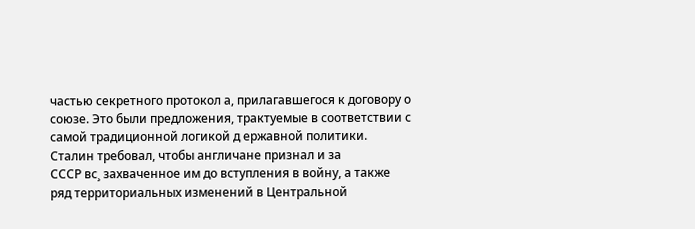частью секретного протокол а, прилагавшегося к договору о союзе. Это были предложения, трактуемые в соответствии с самой традиционной логикой д ержавной политики. Сталин требовал, чтобы англичане признал и за
СССР вс¸ захваченное им до вступления в войну, а также ряд территориальных изменений в Центральной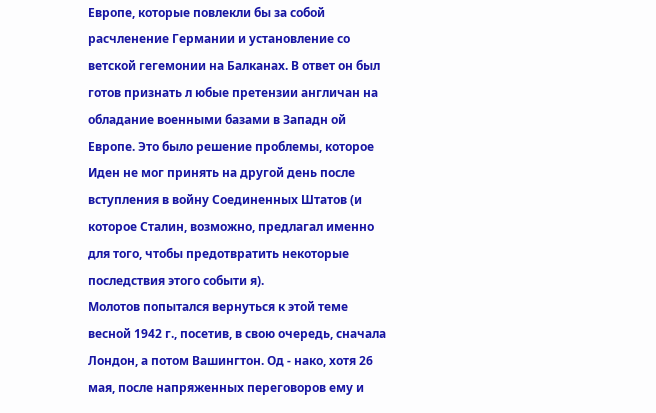Европе, которые повлекли бы за собой расчленение Германии и установление со ветской гегемонии на Балканах. В ответ он был готов признать л юбые претензии англичан на обладание военными базами в Западн ой Европе. Это было решение проблемы, которое Иден не мог принять на другой день после вступления в войну Соединенных Штатов (и которое Сталин, возможно, предлагал именно для того, чтобы предотвратить некоторые последствия этого событи я).
Молотов попытался вернуться к этой теме весной 1942 г., посетив, в свою очередь, сначала Лондон, а потом Вашингтон. Од - нако, хотя 26 мая, после напряженных переговоров ему и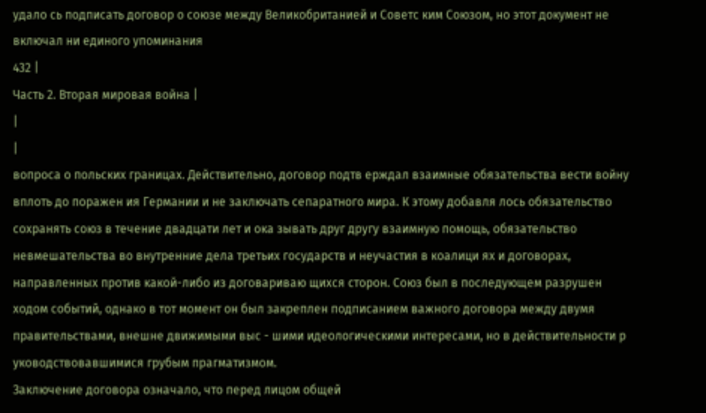удало сь подписать договор о союзе между Великобританией и Советс ким Союзом, но этот документ не включал ни единого упоминания
432 |
Часть 2. Вторая мировая война |
|
|
вопроса о польских границах. Действительно, договор подтв ерждал взаимные обязательства вести войну вплоть до поражен ия Германии и не заключать сепаратного мира. К этому добавля лось обязательство сохранять союз в течение двадцати лет и ока зывать друг другу взаимную помощь, обязательство невмешательства во внутренние дела третьих государств и неучастия в коалици ях и договорах, направленных против какой-либо из договариваю щихся сторон. Союз был в последующем разрушен ходом событий, однако в тот момент он был закреплен подписанием важного договора между двумя правительствами, внешне движимыми выс - шими идеологическими интересами, но в действительности р уководствовавшимися грубым прагматизмом.
Заключение договора означало, что перед лицом общей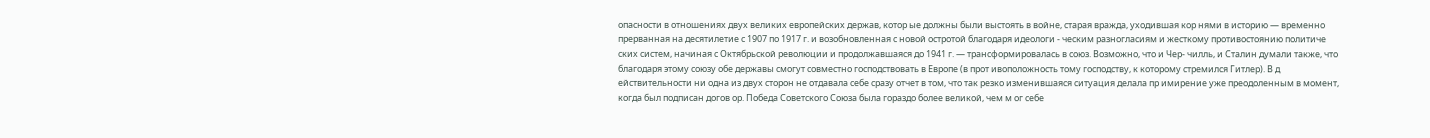опасности в отношениях двух великих европейских держав, котор ые должны были выстоять в войне, старая вражда, уходившая кор нями в историю — временно прерванная на десятилетие с 1907 по 1917 г. и возобновленная с новой остротой благодаря идеологи - ческим разногласиям и жесткому противостоянию политиче ских систем, начиная с Октябрьской революции и продолжавшаяся до 1941 г. — трансформировалась в союз. Возможно, что и Чер- чилль, и Сталин думали также, что благодаря этому союзу обе державы смогут совместно господствовать в Европе (в прот ивоположность тому господству, к которому стремился Гитлер). В д ействительности ни одна из двух сторон не отдавала себе сразу отчет в том, что так резко изменившаяся ситуация делала пр имирение уже преодоленным в момент, когда был подписан догов ор. Победа Советского Союза была гораздо более великой, чем м ог себе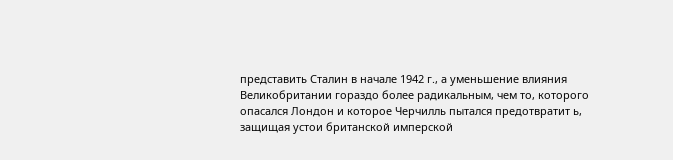представить Сталин в начале 1942 г., а уменьшение влияния Великобритании гораздо более радикальным, чем то, которого опасался Лондон и которое Черчилль пытался предотвратит ь, защищая устои британской имперской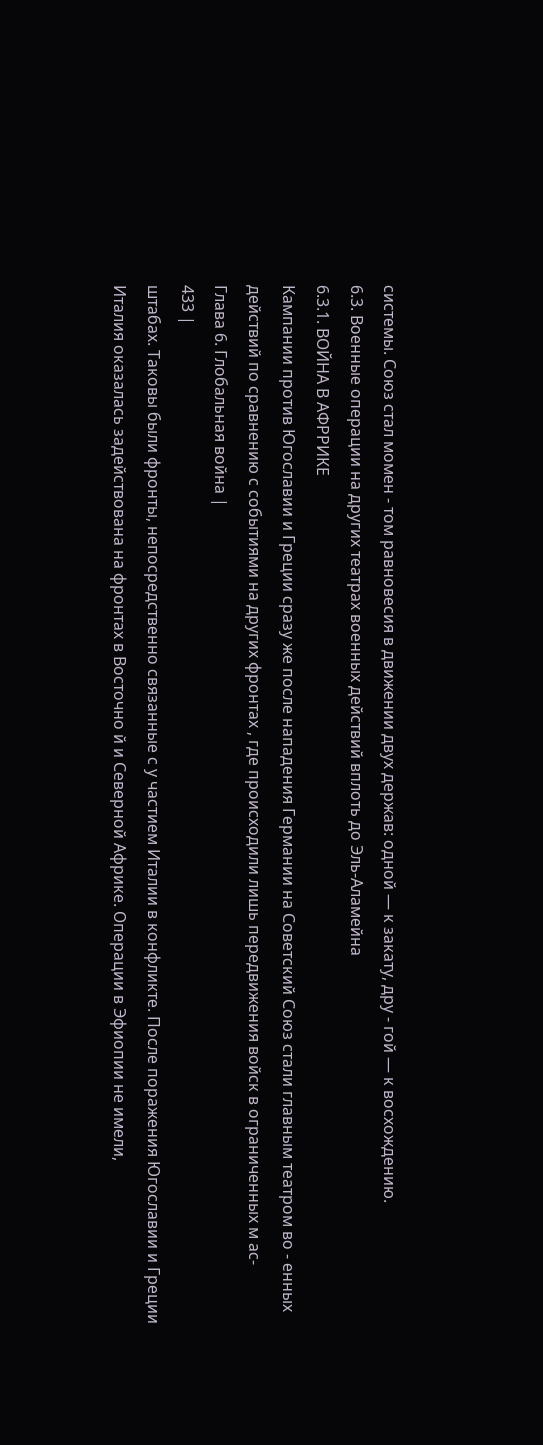системы. Союз стал момен - том равновесия в движении двух держав: одной — к закату, дру - гой — к восхождению.
6.3. Военные операции на других театрах военных действий вплоть до Эль-Аламейна
6.3.1. ВОЙНА В АФРРИКЕ
Кампании против Югославии и Греции сразу же после нападения Германии на Советский Союз стали главным театром во - енных действий по сравнению с событиями на других фронтах , где происходили лишь передвижения войск в ограниченных м ас-
Глава 6. Глобальная война |
433 |
штабах. Таковы были фронты, непосредственно связанные с у частием Италии в конфликте. После поражения Югославии и Греции Италия оказалась задействована на фронтах в Восточно й и Северной Африке. Операции в Эфиопии не имели,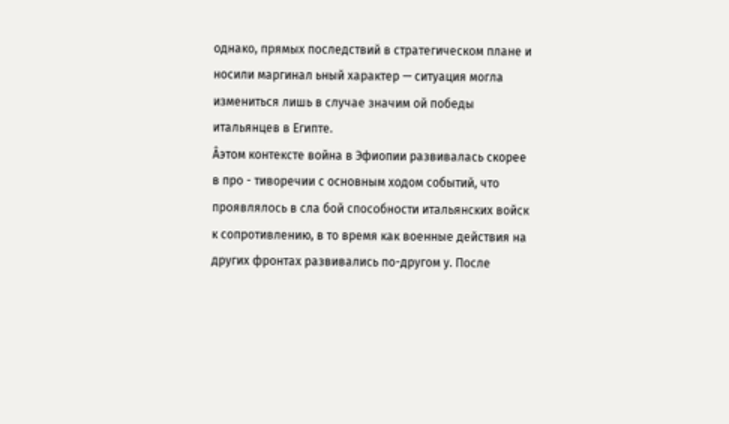однако, прямых последствий в стратегическом плане и носили маргинал ьный характер — ситуация могла измениться лишь в случае значим ой победы итальянцев в Египте.
Âэтом контексте война в Эфиопии развивалась скорее в про - тиворечии с основным ходом событий, что проявлялось в сла бой способности итальянских войск к сопротивлению, в то время как военные действия на других фронтах развивались по-другом у. После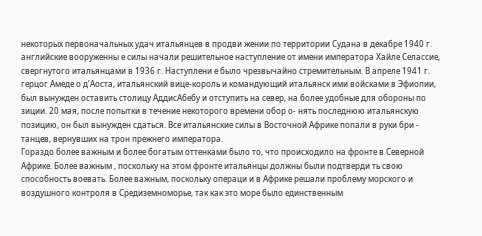некоторых первоначальных удач итальянцев в продви жении по территории Судана в декабре 1940 г. английские вооруженны е силы начали решительное наступление от имени императора Хайле Селассие, свергнутого итальянцами в 1936 г. Наступлени е было чрезвычайно стремительным. В апреле 1941 г. герцог Амеде о д’Аоста, итальянский вице-король и командующий итальянск ими войсками в Эфиопии, был вынужден оставить столицу АддисАбебу и отступить на север, на более удобные для обороны по зиции. 20 мая, после попытки в течение некоторого времени обор о- нять последнюю итальянскую позицию, он был вынужден сдаться. Все итальянские силы в Восточной Африке попали в руки бри - танцев, вернувших на трон прежнего императора.
Гораздо более важным и более богатым оттенками было то, что происходило на фронте в Северной Африке. Более важным , поскольку на этом фронте итальянцы должны были подтверди ть свою способность воевать. Более важным, поскольку операци и в Африке решали проблему морского и воздушного контроля в Средиземноморье, так как это море было единственным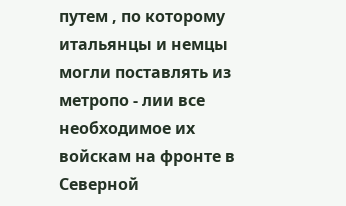путем , по которому итальянцы и немцы могли поставлять из метропо - лии все необходимое их войскам на фронте в Северной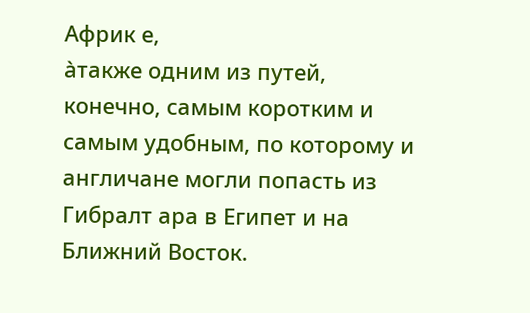Африк е,
àтакже одним из путей, конечно, самым коротким и самым удобным, по которому и англичане могли попасть из Гибралт ара в Египет и на Ближний Восток.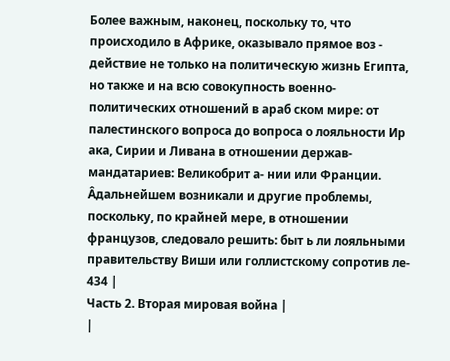Более важным, наконец, поскольку то, что происходило в Африке, оказывало прямое воз - действие не только на политическую жизнь Египта, но также и на всю совокупность военно-политических отношений в араб ском мире: от палестинского вопроса до вопроса о лояльности Ир ака, Сирии и Ливана в отношении держав-мандатариев: Великобрит а- нии или Франции.
Âдальнейшем возникали и другие проблемы, поскольку, по крайней мере, в отношении французов, следовало решить: быт ь ли лояльными правительству Виши или голлистскому сопротив ле-
434 |
Часть 2. Вторая мировая война |
|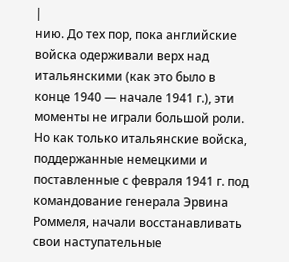|
нию. До тех пор, пока английские войска одерживали верх над итальянскими (как это было в конце 1940 — начале 1941 г.), эти моменты не играли большой роли. Но как только итальянские войска, поддержанные немецкими и поставленные с февраля 1941 г. под командование генерала Эрвина Роммеля, начали восстанавливать свои наступательные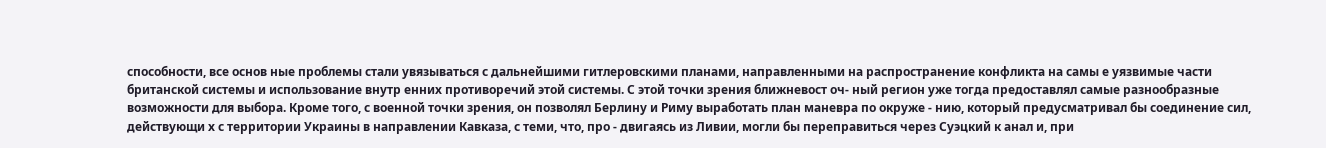способности, все основ ные проблемы стали увязываться с дальнейшими гитлеровскими планами, направленными на распространение конфликта на самы е уязвимые части британской системы и использование внутр енних противоречий этой системы. С этой точки зрения ближневост оч- ный регион уже тогда предоставлял самые разнообразные возможности для выбора. Кроме того, с военной точки зрения, он позволял Берлину и Риму выработать план маневра по окруже - нию, который предусматривал бы соединение сил, действующи х с территории Украины в направлении Кавказа, с теми, что, про - двигаясь из Ливии, могли бы переправиться через Суэцкий к анал и, при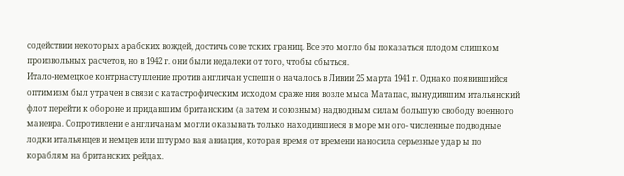содействии некоторых арабских вождей, достичь сове тских границ. Все это могло бы показаться плодом слишком произвольных расчетов, но в 1942 г. они были недалеки от того, чтобы сбыться.
Итало-немецкое контрнаступление против англичан успешн о началось в Ливии 25 марта 1941 г. Однако появившийся оптимизм был утрачен в связи с катастрофическим исходом сраже ния возле мыса Матапас, вынудившим итальянский флот перейти к обороне и придавшим британским (а затем и союзным) надводным силам большую свободу военного маневра. Сопротивлени е англичанам могли оказывать только находившиеся в море мн ого- численные подводные лодки итальянцев и немцев или штурмо вая авиация, которая время от времени наносила серьезные удар ы по кораблям на британских рейдах.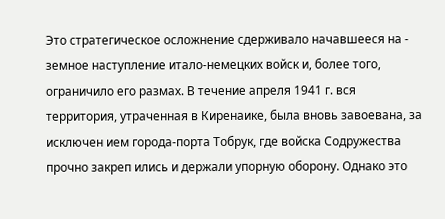Это стратегическое осложнение сдерживало начавшееся на - земное наступление итало-немецких войск и, более того, ограничило его размах. В течение апреля 1941 г. вся территория, утраченная в Киренаике, была вновь завоевана, за исключен ием города-порта Тобрук, где войска Содружества прочно закреп ились и держали упорную оборону. Однако это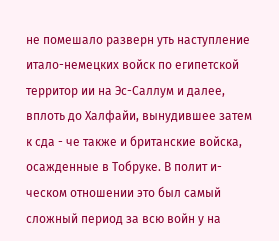не помешало разверн уть наступление итало-немецких войск по египетской территор ии на Эс-Саллум и далее, вплоть до Халфайи, вынудившее затем к сда - че также и британские войска, осажденные в Тобруке. В полит и- ческом отношении это был самый сложный период за всю войн у на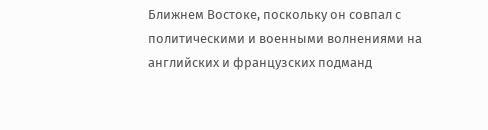Ближнем Востоке, поскольку он совпал с политическими и военными волнениями на английских и французских подманд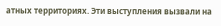атных территориях. Эти выступления вызвали на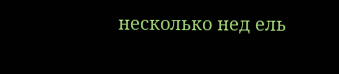несколько нед ель